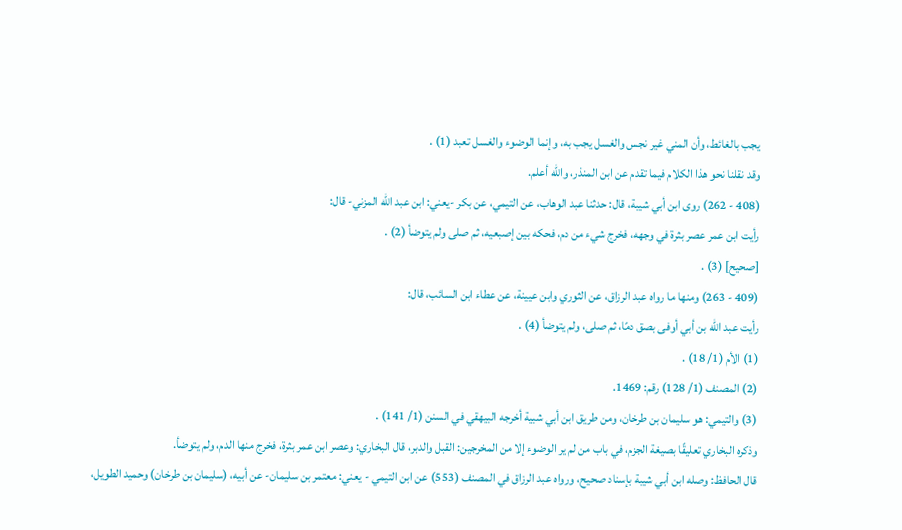يجب بالغائط، وأن المني غير نجس والغسل يجب به، وإنما الوضوء والغسل تعبد (1) .
وقد نقلنا نحو هذا الكلام فيما تقدم عن ابن المنذر، والله أعلم.
(408 - 262) روى ابن أبي شيبة، قال: حدثنا عبد الوهاب، عن التيمي، عن بكر -يعني: ابن عبد الله المزني- قال:
رأيت ابن عمر عصر بثرة في وجهه، فخرج شيء من دم، فحكه بين إصبعيه، ثم صلى ولم يتوضأ (2) .
[صحيح] (3) .
(409 - 263) ومنها ما رواه عبد الرزاق، عن الثوري وابن عيينة، عن عطاء ابن السائب، قال:
رأيت عبد الله بن أبي أوفى بصق دمًا، ثم صلى، ولم يتوضأ (4) .
(1) الأم (1/ 18) .
(2) المصنف (1/ 128) رقم: 1469.
(3) والتيمي: هو سليمان بن طرخان، ومن طريق ابن أبي شبية أخرجه البيهقي في السنن (1/ 141) .
وذكره البخاري تعليقًا بصيغة الجزم، في باب من لم ير الوضوء إلا من المخرجين: القبل والدبر، قال البخاري: وعصر ابن عمر بثرة، فخرج منها الدم، ولم يتوضأ.
قال الحافظ: وصله ابن أبي شيبة بإسناد صحيح، ورواه عبد الرزاق في المصنف (553) عن ابن التيمي - يعني: معتمر بن سليمان- عن أبيه، (سليمان بن طرخان) وحميد الطويل،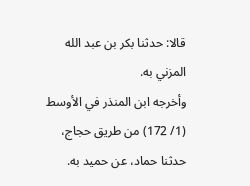قالا: حدثنا بكر بن عبد الله المزني به.
وأخرجه ابن المنذر في الأوسط (1/ 172) من طريق حجاج، حدثنا حماد، عن حميد به.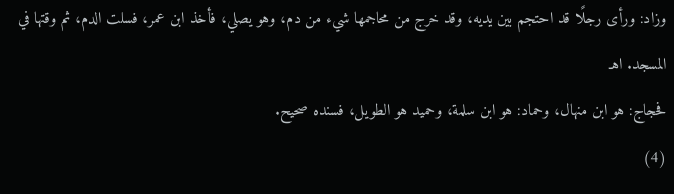وزاد: ورأى رجلًا قد احتجم بين يديه، وقد خرج من محاجمها شيء من دم، وهو يصلي، فأخذ ابن عمر، فسلت الدم، ثم وقتها في المسجد. اهـ
فحجاج: هو ابن منهال، وحماد: هو ابن سلمة، وحميد هو الطويل، فسنده صحيح.
(4)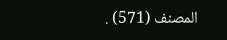المصنف (571) .